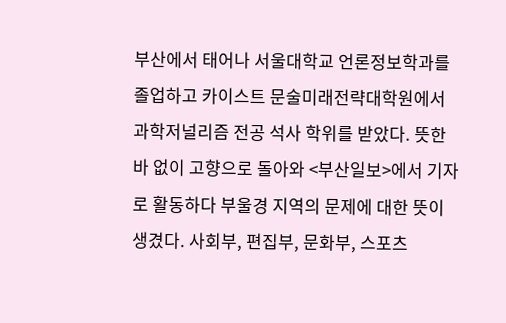부산에서 태어나 서울대학교 언론정보학과를 졸업하고 카이스트 문술미래전략대학원에서 과학저널리즘 전공 석사 학위를 받았다. 뜻한 바 없이 고향으로 돌아와 <부산일보>에서 기자로 활동하다 부울경 지역의 문제에 대한 뜻이 생겼다. 사회부, 편집부, 문화부, 스포츠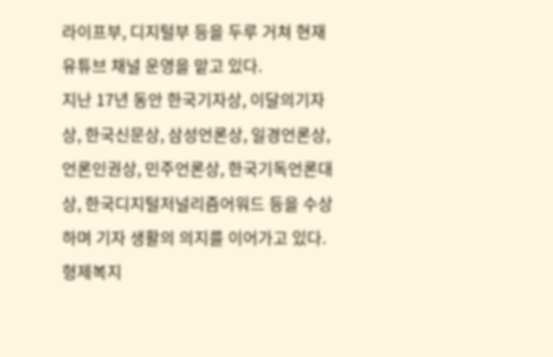라이프부, 디지털부 등을 두루 거쳐 현재 유튜브 채널 운영을 맡고 있다.
지난 17년 동안 한국기자상, 이달의기자상, 한국신문상, 삼성언론상, 일경언론상, 언론인권상, 민주언론상, 한국기독언론대상, 한국디지털저널리즘어워드 등을 수상하며 기자 생활의 의지를 이어가고 있다. 형제복지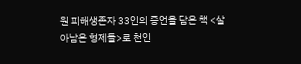원 피해생존자 33인의 증언을 담은 책 <살아남은 형제들>로 천인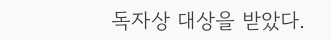독자상 대상을 받았다.